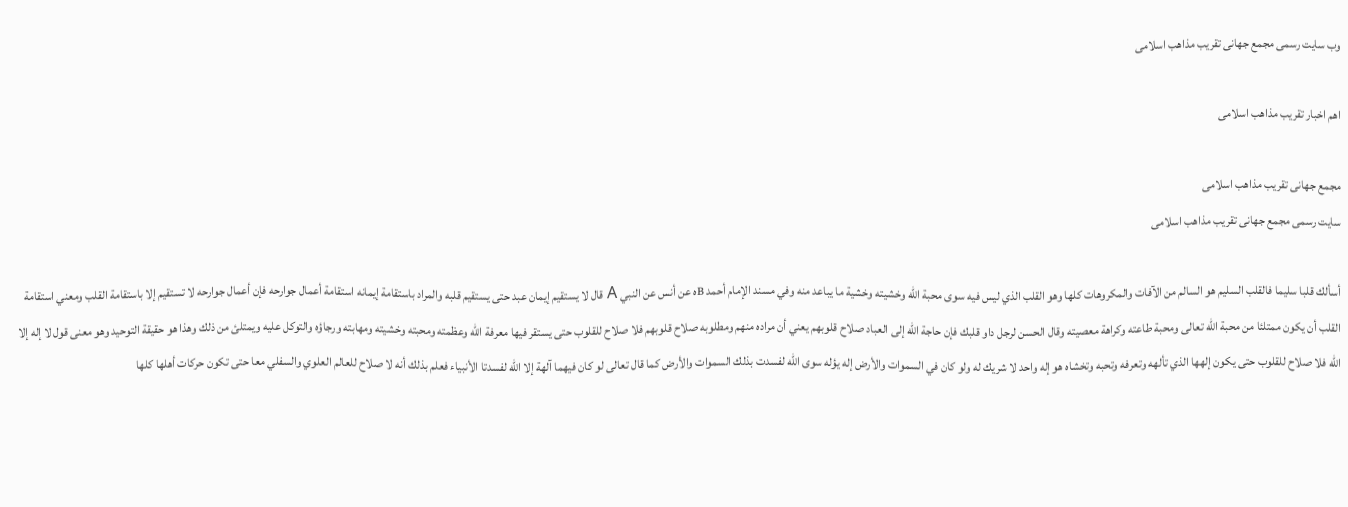وب سایت رسمی مجمع جهانى تقريب مذاهب اسلامى

اهم اخبار تقریب مذاهب اسلامی

مجمع جهانى تقريب مذاهب اسلامى
سایت رسمی مجمع جهانى تقريب مذاهب اسلامى

أسألك قلبا سليما فالقلب السليم هو السالم من الآفات والمكروهات كلها وهو القلب الذي ليس فيه سوى محبة الله وخشيته وخشية ما يباعد منه وفي مسند الإمام أحمد Bه عن أنس عن النبي A قال لا يستقيم إيمان عبد حتى يستقيم قلبه والمراد باستقامة إيمانه استقامة أعمال جوارحه فإن أعمال جوارحه لا تستقيم إلا باستقامة القلب ومعني استقامة القلب أن يكون ممتلئا من محبة الله تعالى ومحبة طاعته وكراهة معصيته وقال الحسن لرجل داو قلبك فإن حاجة الله إلى العباد صلاح قلوبهم يعني أن مراده منهم ومطلوبه صلاح قلوبهم فلا صلاح للقلوب حتى يستقر فيها معرفة الله وعظمته ومحبته وخشيته ومهابته ورجاؤه والتوكل عليه ويمتلئ من ذلك وهذا هو حقيقة التوحيد وهو معنى قول لا إله إلا الله فلا صلاح للقلوب حتى يكون إلهها الذي تألهه وتعرفه وتحبه وتخشاه هو إله واحد لا شريك له ولو كان في السموات والأرض إله يؤله سوى الله لفسدت بذلك السموات والأرض كما قال تعالى لو كان فيهما آلهة إلا الله لفسدتا الأنبياء فعلم بذلك أنه لا صلاح للعالم العلوي والسفلي معا حتى تكون حركات أهلها كلها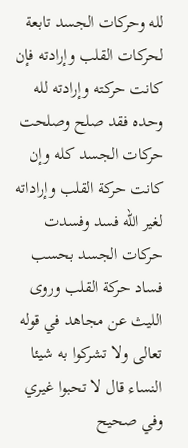لله وحركات الجسد تابعة لحركات القلب وإرادته فإن كانت حركته وإرادته لله وحده فقد صلح وصلحت حركات الجسد كله وإن كانت حركة القلب وإراداته لغير الله فسد وفسدت حركات الجسد بحسب فساد حركة القلب وروى الليث عن مجاهد في قوله تعالى ولا تشركوا به شيئا النساء قال لا تحبوا غيري وفي صحيح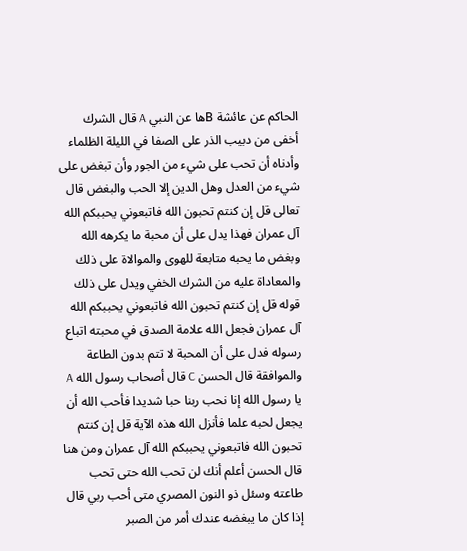الحاكم عن عائشة Bها عن النبي A قال الشرك أخفى من دبيب الذر على الصفا في الليلة الظلماء وأدناه أن تحب على شيء من الجور وأن تبغض على شيء من العدل وهل الدين إلا الحب والبغض قال تعالى قل إن كنتم تحبون الله فاتبعوني يحببكم الله آل عمران فهذا يدل على أن محبة ما يكرهه الله وبغض ما يحبه متابعة للهوى والموالاة على ذلك والمعاداة عليه من الشرك الخفي ويدل على ذلك قوله قل إن كنتم تحبون الله فاتبعوني يحببكم الله آل عمران فجعل الله علامة الصدق في محبته اتباع رسوله فدل على أن المحبة لا تتم بدون الطاعة والموافقة قال الحسن C قال أصحاب رسول الله A يا رسول الله إنا نحب ربنا حبا شديدا فأحب الله أن يجعل لحبه علما فأنزل الله هذه الآية قل إن كنتم تحبون الله فاتبعوني يحببكم الله آل عمران ومن هنا قال الحسن أعلم أنك لن تحب الله حتى تحب طاعته وسئل ذو النون المصري متى أحب ربي قال إذا كان ما يبغضه عندك أمر من الصبر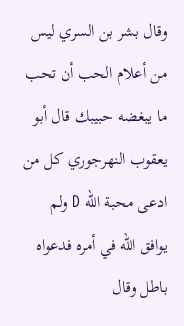وقال بشر بن السري ليس من أعلام الحب أن تحب ما يبغضه حبيبك قال أبو يعقوب النهرجوري كل من ادعى محبة الله D ولم يوافق الله في أمره فدعواه باطل وقال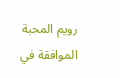رويم المحبة الموافقة في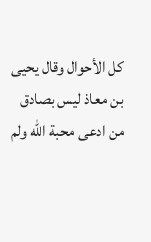كل الأحوال وقال يحيى بن معاذ ليس بصادق من ادعى محبة الله ولم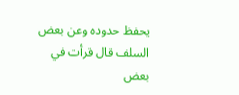يحفظ حدوده وعن بعض السلف قال قرأت في بعض